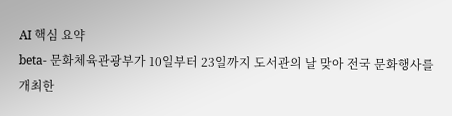AI 핵심 요약
beta- 문화체육관광부가 10일부터 23일까지 도서관의 날 맞아 전국 문화행사를 개최한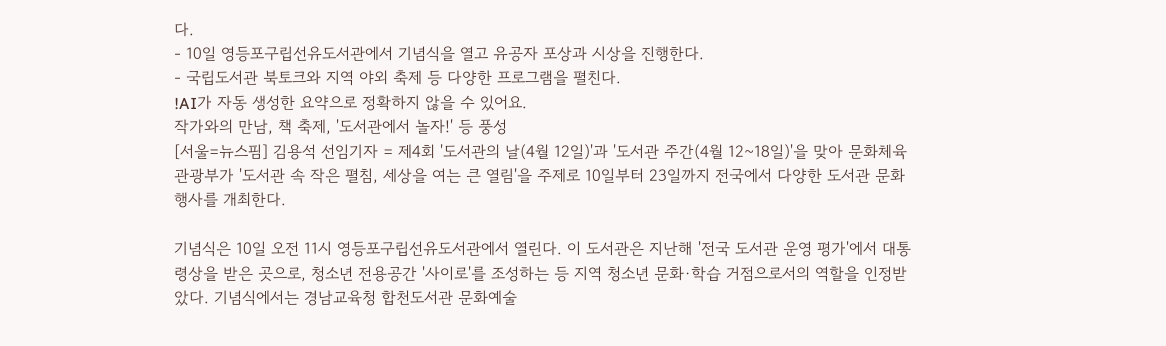다.
- 10일 영등포구립선유도서관에서 기념식을 열고 유공자 포상과 시상을 진행한다.
- 국립도서관 북토크와 지역 야외 축제 등 다양한 프로그램을 펼친다.
!AI가 자동 생성한 요약으로 정확하지 않을 수 있어요.
작가와의 만남, 책 축제, '도서관에서 놀자!' 등 풍성
[서울=뉴스핌] 김용석 선임기자 = 제4회 '도서관의 날(4월 12일)'과 '도서관 주간(4월 12~18일)'을 맞아 문화체육관광부가 '도서관 속 작은 펼침, 세상을 여는 큰 열림'을 주제로 10일부터 23일까지 전국에서 다양한 도서관 문화행사를 개최한다.

기념식은 10일 오전 11시 영등포구립선유도서관에서 열린다. 이 도서관은 지난해 '전국 도서관 운영 평가'에서 대통령상을 받은 곳으로, 청소년 전용공간 '사이로'를 조성하는 등 지역 청소년 문화·학습 거점으로서의 역할을 인정받았다. 기념식에서는 경남교육청 합천도서관 문화예술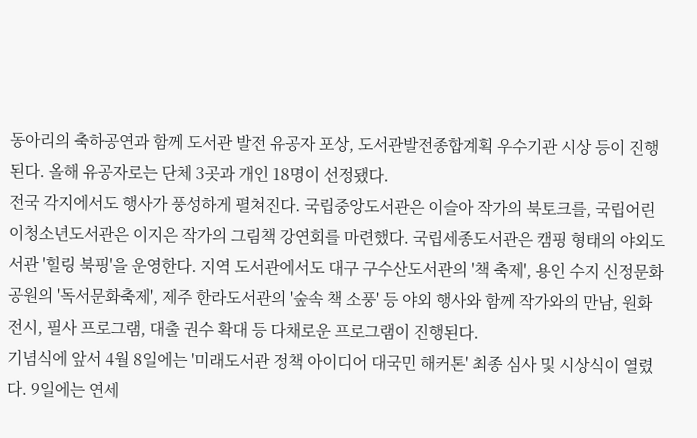동아리의 축하공연과 함께 도서관 발전 유공자 포상, 도서관발전종합계획 우수기관 시상 등이 진행된다. 올해 유공자로는 단체 3곳과 개인 18명이 선정됐다.
전국 각지에서도 행사가 풍성하게 펼쳐진다. 국립중앙도서관은 이슬아 작가의 북토크를, 국립어린이청소년도서관은 이지은 작가의 그림책 강연회를 마련했다. 국립세종도서관은 캠핑 형태의 야외도서관 '힐링 북핑'을 운영한다. 지역 도서관에서도 대구 구수산도서관의 '책 축제', 용인 수지 신정문화공원의 '독서문화축제', 제주 한라도서관의 '숲속 책 소풍' 등 야외 행사와 함께 작가와의 만남, 원화 전시, 필사 프로그램, 대출 권수 확대 등 다채로운 프로그램이 진행된다.
기념식에 앞서 4월 8일에는 '미래도서관 정책 아이디어 대국민 해커톤' 최종 심사 및 시상식이 열렸다. 9일에는 연세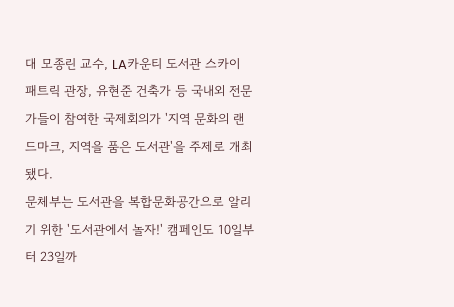대 모종린 교수, LA카운티 도서관 스카이 패트릭 관장, 유현준 건축가 등 국내외 전문가들이 참여한 국제회의가 '지역 문화의 랜드마크, 지역을 품은 도서관'을 주제로 개최됐다.
문체부는 도서관을 복합문화공간으로 알리기 위한 '도서관에서 놀자!' 캠페인도 10일부터 23일까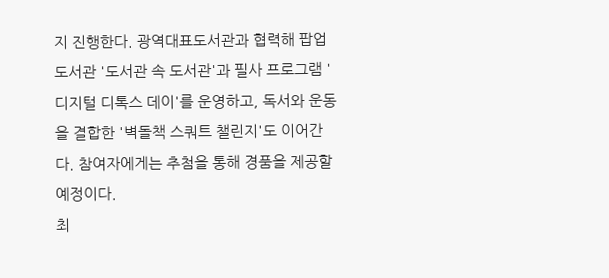지 진행한다. 광역대표도서관과 협력해 팝업 도서관 '도서관 속 도서관'과 필사 프로그램 '디지털 디톡스 데이'를 운영하고, 독서와 운동을 결합한 '벽돌책 스쿼트 챌린지'도 이어간다. 참여자에게는 추첨을 통해 경품을 제공할 예정이다.
최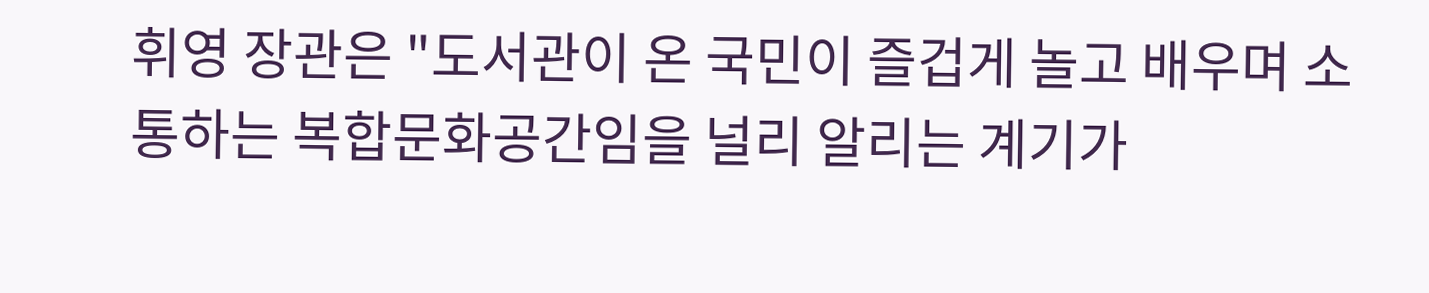휘영 장관은 "도서관이 온 국민이 즐겁게 놀고 배우며 소통하는 복합문화공간임을 널리 알리는 계기가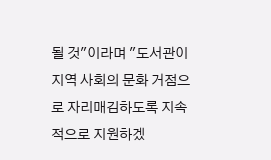될 것"이라며 "도서관이 지역 사회의 문화 거점으로 자리매김하도록 지속적으로 지원하겠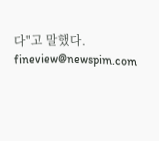다"고 말했다.
fineview@newspim.com